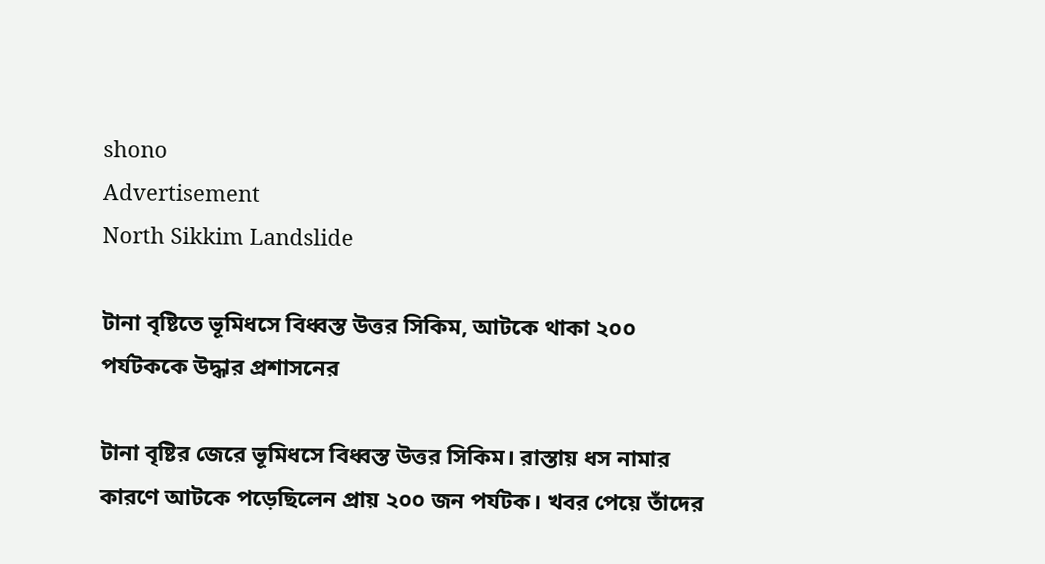shono
Advertisement
North Sikkim Landslide

টানা বৃষ্টিতে ভূমিধসে বিধ্বস্ত উত্তর সিকিম, আটকে থাকা ২০০ পর্যটককে উদ্ধার প্রশাসনের

টানা বৃষ্টির জেরে ভূমিধসে বিধ্বস্ত উত্তর সিকিম। রাস্তায় ধস নামার কারণে আটকে পড়েছিলেন প্রায় ২০০ জন পর্যটক। খবর পেয়ে তাঁদের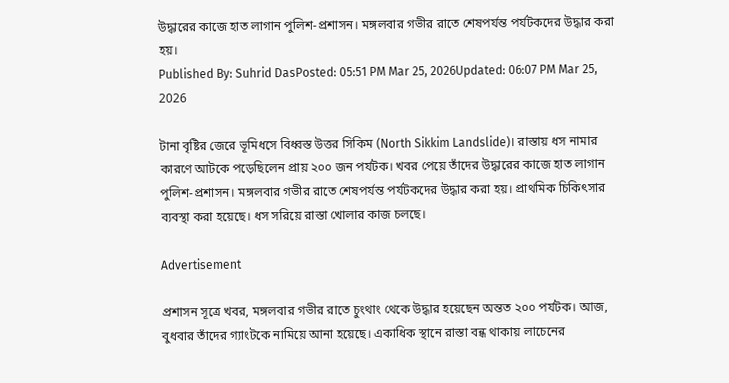উদ্ধারের কাজে হাত লাগান পুলিশ-প্রশাসন। মঙ্গলবার গভীর রাতে শেষপর্যন্ত পর্যটকদের উদ্ধার করা হয়।
Published By: Suhrid DasPosted: 05:51 PM Mar 25, 2026Updated: 06:07 PM Mar 25, 2026

টানা বৃষ্টির জেরে ভূমিধসে বিধ্বস্ত উত্তর সিকিম (North Sikkim Landslide)। রাস্তায় ধস নামার কারণে আটকে পড়েছিলেন প্রায় ২০০ জন পর্যটক। খবর পেয়ে তাঁদের উদ্ধারের কাজে হাত লাগান পুলিশ-প্রশাসন। মঙ্গলবার গভীর রাতে শেষপর্যন্ত পর্যটকদের উদ্ধার করা হয়। প্রাথমিক চিকিৎসার ব্যবস্থা করা হয়েছে। ধস সরিয়ে রাস্তা খোলার কাজ চলছে।

Advertisement

প্রশাসন সূত্রে খবর, মঙ্গলবার গভীর রাতে চুংথাং থেকে উদ্ধার হয়েছেন অন্তত ২০০ পর্যটক। আজ, বুধবার তাঁদের গ্যাংটকে নামিয়ে আনা হয়েছে। একাধিক স্থানে রাস্তা বন্ধ থাকায় লাচেনের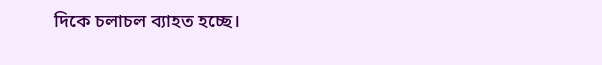দিকে চলাচল ব্যাহত হচ্ছে।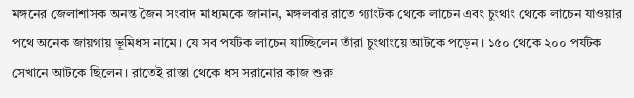মঙ্গনের জেলাশাসক অনন্ত জৈন সংবাদ মাধ্যমকে জানান, মঙ্গলবার রাতে গ্যাংটক থেকে লাচেন এবং চুংথাং থেকে লাচেন যাওয়ার পথে অনেক জায়গায় ভূমিধস নামে। যে সব পর্যটক লাচেন যাচ্ছিলেন তাঁরা চুংথাংয়ে আটকে পড়েন। ১৫০ থেকে ২০০ পর্যটক সেখানে আটকে ছিলেন। রাতেই রাস্তা থেকে ধস সরানোর কাজ শুরু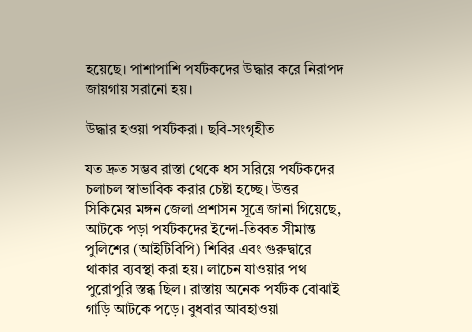হয়েছে। পাশাপাশি পর্যটকদের উদ্ধার করে নিরাপদ জায়গায় সরানো হয়।

উদ্ধার হওয়া পর্যটকরা। ছবি-সংগৃহীত

যত দ্রুত সম্ভব রাস্তা থেকে ধস সরিয়ে পর্যটকদের চলাচল স্বাভাবিক করার চেষ্টা হচ্ছে। উত্তর সিকিমের মঙ্গন জেলা প্রশাসন সূত্রে জানা গিয়েছে, আটকে পড়া পর্যটকদের ইন্দো-তিব্বত সীমান্ত পুলিশের (আইটিবিপি) শিবির এবং গুরুদ্বারে থাকার ব্যবস্থা করা হয়। লাচেন যাওয়ার পথ পুরোপুরি স্তব্ধ ছিল। রাস্তায় অনেক পর্যটক বোঝাই গাড়ি আটকে পড়ে। বুধবার আবহাওয়া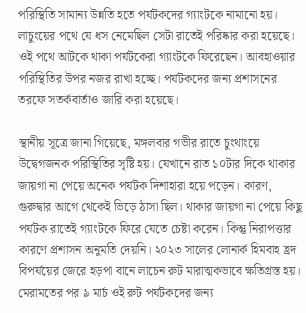পরিস্থিতি সামান্য উন্নতি হতে পর্যটকদের গ্যাংটকে নামানো হয়। লাচুংয়ের পথে যে ধস নেমেছিল সেটা রাতেই পরিষ্কার করা হয়েছে। ওই পথে আটকে থাকা পর্যটকেরা গ্যাংটকে ফিরেছেন। আবহাওয়ার পরিস্থিতির উপর নজর রাখা হচ্ছে। পর্যটকদের জন্য প্রশাসনের তরফে সতর্কবার্তাও জারি করা হয়েছে।

স্থানীয় সূত্রে জানা গিয়েছে, মঙ্গলবার গভীর রাতে চুংথাংয়ে উদ্বেগজনক পরিস্থিতির সৃষ্টি হয়। যেখানে রাত ১০টার দিকে থাকার জায়গা না পেয়ে অনেক পর্যটক দিশাহারা হয়ে পড়েন। কারণ, গুরুদ্বার আগে থেকেই ভিড়ে ঠাসা ছিল। থাকার জায়গা না পেয়ে কিছু পর্যটক রাতেই গ্যাংটকে ফিরে যেতে চেষ্টা করেন। কিন্তু নিরাপত্তার কারণে প্রশাসন অনুমতি দেয়নি। ২০২৩ সালের লোনার্ক হিমবাহ হ্রদ বিপর্যয়ের জেরে হড়পা বানে লাচেন রুট মারাত্মকভাবে ক্ষতিগ্রস্ত হয়। মেরামতের পর ৯ মার্চ ওই রুট পর্যটকদের জন্য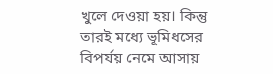খুলে দেওয়া হয়। কিন্তু তারই মধ্যে ভূমিধসের বিপর্যয় নেমে আসায়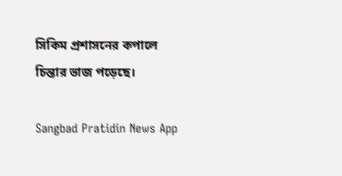সিকিম প্রশাসনের কপালে চিন্তার ভাজ পড়েছে।

Sangbad Pratidin News App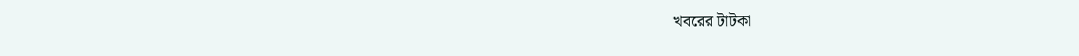খবরের টাটকা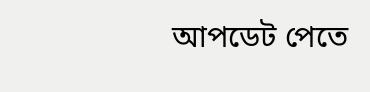আপডেট পেতে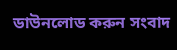ডাউনলোড করুন সংবাদ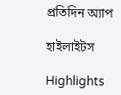প্রতিদিন অ্যাপ

হাইলাইটস

Highlights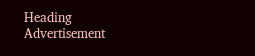Heading
Advertisement